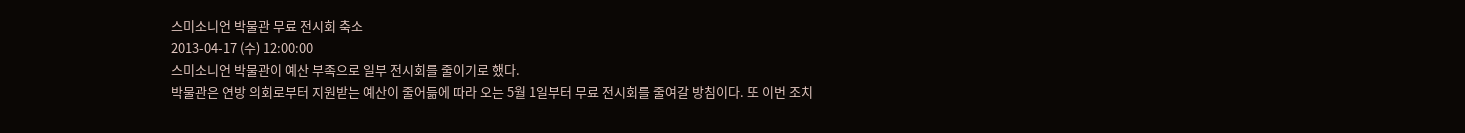스미소니언 박물관 무료 전시회 축소
2013-04-17 (수) 12:00:00
스미소니언 박물관이 예산 부족으로 일부 전시회를 줄이기로 했다.
박물관은 연방 의회로부터 지원받는 예산이 줄어듦에 따라 오는 5월 1일부터 무료 전시회를 줄여갈 방침이다. 또 이번 조치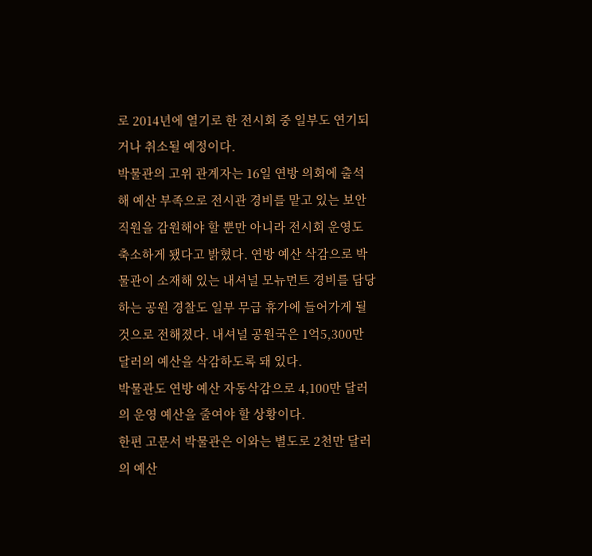로 2014년에 열기로 한 전시회 중 일부도 연기되거나 취소될 예정이다.
박물관의 고위 관계자는 16일 연방 의회에 출석해 예산 부족으로 전시관 경비를 맡고 있는 보안 직원을 감원해야 할 뿐만 아니라 전시회 운영도 축소하게 됐다고 밝혔다. 연방 예산 삭감으로 박물관이 소재해 있는 내셔널 모뉴먼트 경비를 담당하는 공원 경찰도 일부 무급 휴가에 들어가게 될 것으로 전해졌다. 내셔널 공원국은 1억5,300만 달러의 예산을 삭감하도록 돼 있다.
박물관도 연방 예산 자동삭감으로 4,100만 달러의 운영 예산을 줄여야 할 상황이다.
한편 고문서 박물관은 이와는 별도로 2천만 달러의 예산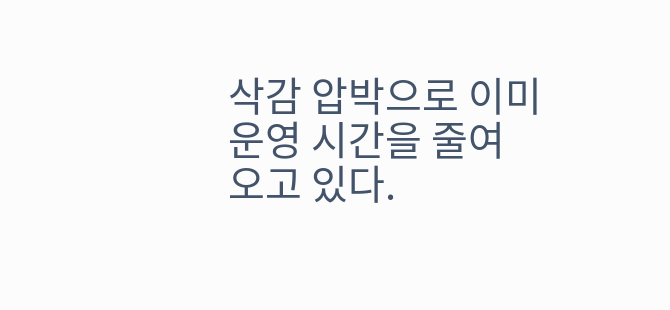삭감 압박으로 이미 운영 시간을 줄여 오고 있다.